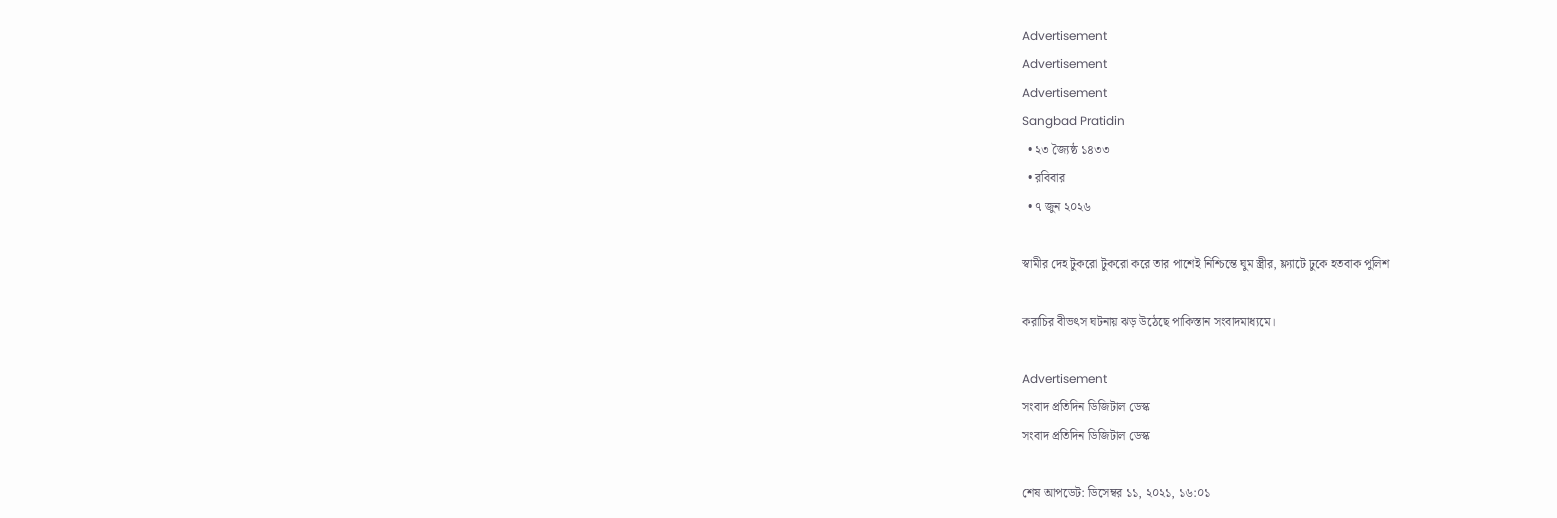Advertisement
Advertisement
Advertisement
Sangbad Pratidin
  • ২৩ জ্যৈষ্ঠ ১৪৩৩
  • রবিবার
  • ৭ জুন ২০২৬

স্বামীর দেহ টুকরো টুকরো করে তার পাশেই নিশ্চিন্তে ঘুম স্ত্রীর, ফ্ল্যাটে ঢুকে হতবাক পুলিশ

করাচির বীভৎস ঘটনায় ঝড় উঠেছে পাকিস্তান সংবাদমাধ্যমে।

Advertisement
সংবাদ প্রতিদিন ডিজিটাল ডেস্ক
সংবাদ প্রতিদিন ডিজিটাল ডেস্ক

শেষ আপডেট: ডিসেম্বর ১১, ২০২১, ১৬:০১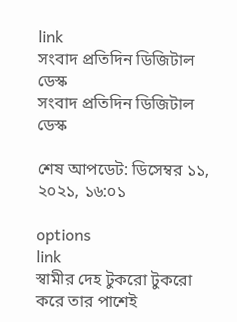link
সংবাদ প্রতিদিন ডিজিটাল ডেস্ক
সংবাদ প্রতিদিন ডিজিটাল ডেস্ক

শেষ আপডেট: ডিসেম্বর ১১, ২০২১, ১৬:০১

options
link
স্বামীর দেহ টুকরো টুকরো করে তার পাশেই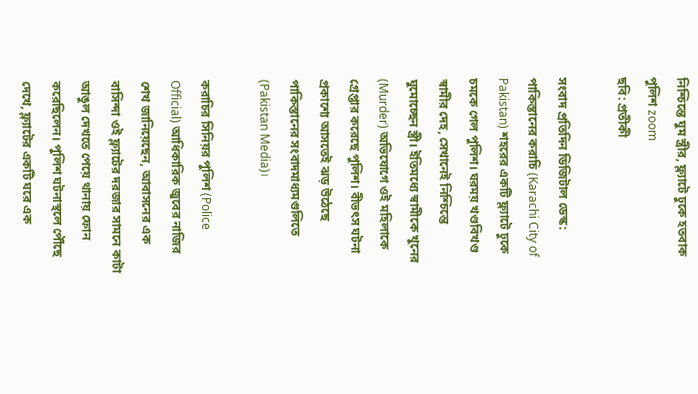নিশ্চিন্তে ঘুম স্ত্রীর, ফ্ল্যাটে ঢুকে হতবাক পুলিশ zoom
ছবি: প্রতীকী

সংবাদ প্রতিদিন ডিজিটাল ডেস্ক: পাকিস্তানের করাচি (Karachi City of Pakistan) শহরের একটি ফ্ল্যাটে ঢুকে চমকে গেল পুলিশ। ঘরময় খণ্ডবিখণ্ড স্বামীর দেহ, সেখানেই নিশ্চিন্তে ঘুমোচ্ছেন স্ত্রী। ইতিমধ্যে স্বামীকে খুনের (Murder) অভিযোগে ওই মহিলাকে গ্রেপ্তার করেছে পুলিশ। বীভৎস ঘটনা প্রকাশ্যে আসতেই ঝড় উঠেছে পাকিস্তানের সংবাদমাধ্যমগুলিতে (Pakistan Media)।

করাচির সিনিয়র পুলিশ (Police Official) আধিকারিক জুবের নাজির শেখ জানিয়েছেন, আবাসনের এক বাসিন্দা ওই ফ্ল্যাটের দরজার সামনে কাটা আঙুল দেখতে পেয়ে থানায় ফোন করেছিলেন। পুলিশ ঘটনাস্থলে পৌঁছে দেখে, ফ্ল্যাটের একটি ঘরে এক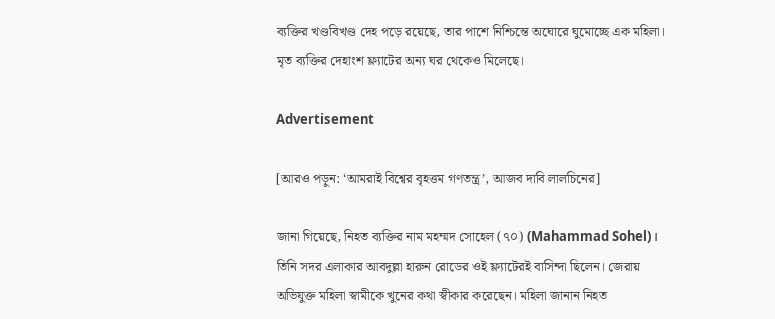ব্যক্তির খণ্ডবিখণ্ড দেহ পড়ে রয়েছে, তার পাশে নিশ্চিন্তে অঘোরে ঘুমোচ্ছে এক মহিলা। মৃত ব্যক্তির দেহাংশ ফ্ল্যাটের অন্য ঘর থেকেও মিলেছে।

Advertisement

[আরও পড়ুন: ‘আমরাই বিশ্বের বৃহত্তম গণতন্ত্র’, আজব দাবি লালচিনের]

জানা গিয়েছে, নিহত ব্যক্তির নাম মহম্মদ সোহেল (৭০) (Mahammad Sohel)। তিনি সদর এলাকার আবদুল্লা হারুন রোডের ওই ফ্ল্যাটেরই বাসিন্দা ছিলেন। জেরায় অভিযুক্ত মহিলা স্বামীকে খুনের কথা স্বীকার করেছেন। মহিলা জানান নিহত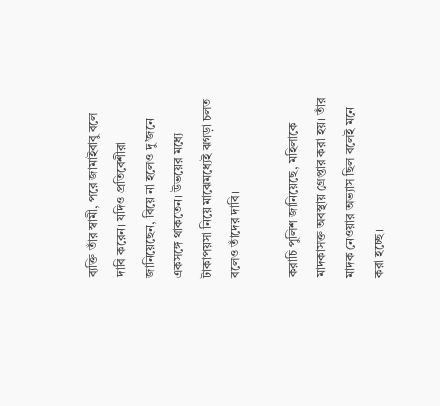ব্যক্তি তাঁর স্বামী, পরে জামাইবাবু বলে দাবি করেন। যদিও প্রতিবেশীরা জানিয়েছেন, বিয়ে না হলেও দু’জনে একসঙ্গে থাকতেন। উভয়ের মধ্যে টাকাপয়সা নিয়ে মাঝেমধ্যেই ঝগড়া চলত বলেও তাঁদের দাবি।

করাচি পুলিশ জানিয়েছে, মহিলাকে মাদকাসক্ত অবস্থায় গ্রেপ্তার করা হয়। তাঁর মাদক নেওয়ার অভ্যাস ছিল বলেই মনে করা হচ্ছে।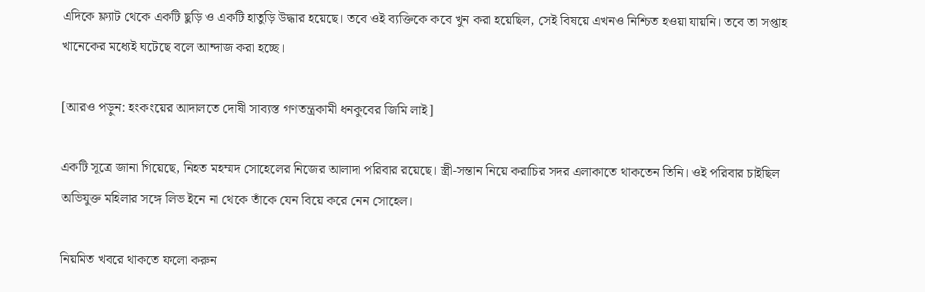এদিকে ফ্ল্যাট থেকে একটি ছুড়ি ও একটি হাতুড়ি উদ্ধার হয়েছে। তবে ওই ব্যক্তিকে কবে খুন করা হয়েছিল, সেই বিষয়ে এখনও নিশ্চিত হওয়া যায়নি। তবে তা সপ্তাহ খানেকের মধ্যেই ঘটেছে বলে আন্দাজ করা হচ্ছে।

[আরও পড়ুন: হংকংয়ের আদালতে দোষী সাব্যস্ত গণতন্ত্রকামী ধনকুবের জিমি লাই]

একটি সূত্রে জানা গিয়েছে, নিহত মহম্মদ সোহেলের নিজের আলাদা পরিবার রয়েছে। স্ত্রী-সন্তান নিয়ে করাচির সদর এলাকাতে থাকতেন তিনি। ওই পরিবার চাইছিল অভিযুক্ত মহিলার সঙ্গে লিভ ইনে না থেকে তাঁকে যেন বিয়ে করে নেন সোহেল।

নিয়মিত খবরে থাকতে ফলো করুন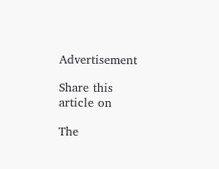Advertisement

Share this article on

The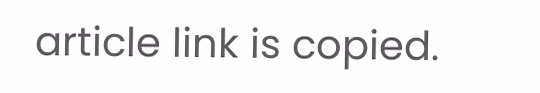article link is copied.